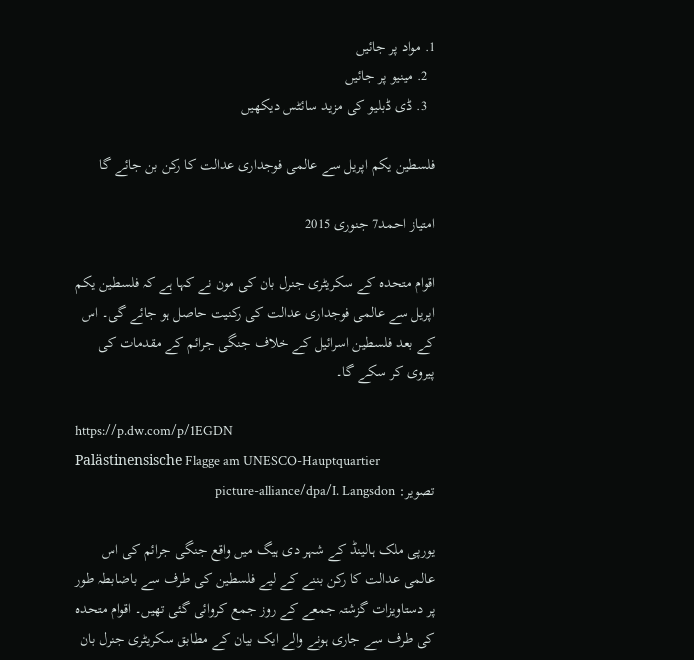1. مواد پر جائیں
  2. مینیو پر جائیں
  3. ڈی ڈبلیو کی مزید سائٹس دیکھیں

فلسطین یکم اپریل سے عالمی فوجداری عدالت کا رکن بن جائے گا

امتیاز احمد7 جنوری 2015

اقوام متحدہ کے سکریٹری جنرل بان کی مون نے کہا ہے کہ فلسطین یکم اپریل سے عالمی فوجداری عدالت کی رکنیت حاصل ہو جائے گی۔ اس کے بعد فلسطین اسرائیل کے خلاف جنگی جرائم کے مقدمات کی پیروی کر سکے گا۔

https://p.dw.com/p/1EGDN
Palästinensische Flagge am UNESCO-Hauptquartier
تصویر: picture-alliance/dpa/I. Langsdon

یورپی ملک ہالینڈ کے شہر دی ہیگ میں واقع جنگی جرائم کی اس عالمی عدالت کا رکن بننے کے لیے فلسطین کی طرف سے باضابطہ طور پر دستاویزات گزشتہ جمعے کے روز جمع کروائی گئی تھیں۔ اقوام متحدہ کی طرف سے جاری ہونے والے ایک بیان کے مطابق سکریٹری جنرل بان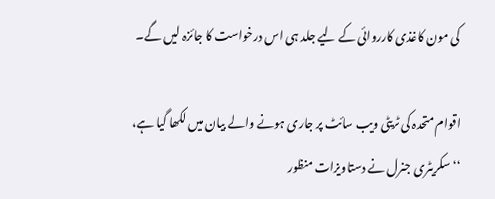کی مون کاغذی کارروائی کے لیے جلد ہی اس درخواست کا جائزہ لیں گے۔

اقوام متحدہ کی ٹریٹی ویب سائٹ پر جاری ہونے والے بیان میں لکھا گیا ہے، ‘‘سکریٹری جنرل نے دستاویزات منظور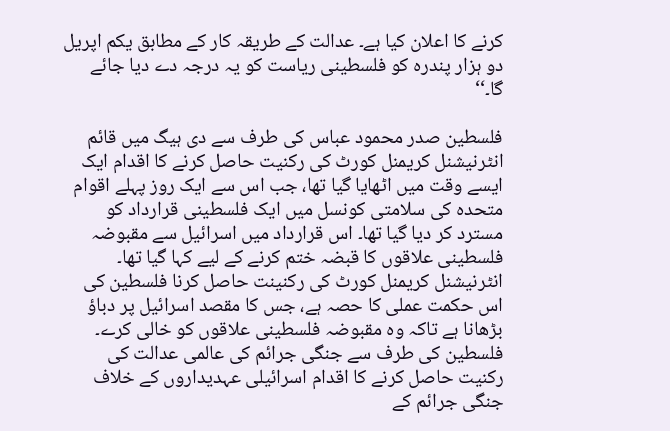کرنے کا اعلان کیا ہے۔ عدالت کے طریقہ کار کے مطابق یکم اپریل دو ہزار پندرہ کو فلسطینی ریاست کو یہ درجہ دے دیا جائے گا۔‘‘

فلسطین صدر محمود عباس کی طرف سے دی ہیگ میں قائم انٹرنیشنل کریمنل کورٹ کی رکنیت حاصل کرنے کا اقدام ایک ایسے وقت میں اٹھایا گیا تھا، جب اس سے ایک روز پہلے اقوام متحدہ کی سلامتی کونسل میں ایک فلسطینی قرارداد کو مسترد کر دیا گیا تھا۔ اس قرارداد میں اسرائیل سے مقبوضہ فلسطینی علاقوں کا قبضہ ختم کرنے کے لیے کہا گیا تھا۔ انٹرنیشنل کریمنل کورٹ کی رکنینت حاصل کرنا فلسطین کی اس حکمت عملی کا حصہ ہے، جس کا مقصد اسرائیل پر دباؤ بڑھانا ہے تاکہ وہ مقبوضہ فلسطینی علاقوں کو خالی کرے۔ فلسطین کی طرف سے جنگی جرائم کی عالمی عدالت کی رکنیت حاصل کرنے کا اقدام اسرائیلی عہدیداروں کے خلاف جنگی جرائم کے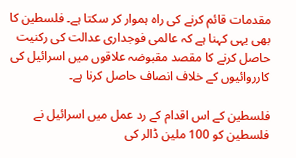مقدمات قائم کرنے کی راہ ہموار کر سکتا ہے۔ فلسطین کا بھی یہی کہنا ہے کہ عالمی فوجداری عدالت کی رکنیت حاصل کرنے کا مقصد مقبوضہ علاقوں میں اسرائیل کی کارروائیوں کے خلاف انصاف حاصل کرنا ہے۔

فلسطین کے اس اقدام کے رد عمل میں اسرائیل نے فلسطین کو 100 ملین ڈالر کی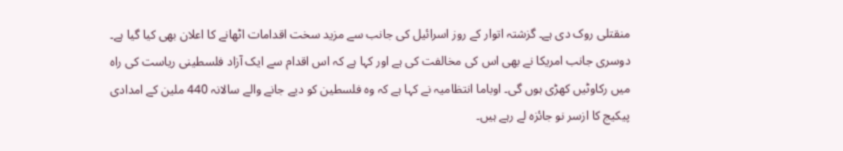منقتلی روک دی ہے۔ گزشتہ اتوار کے روز اسرائیل کی جانب سے مزید سخت اقدامات اٹھانے کا اعلان بھی کیا گیا ہے۔ دوسری جانب امریکا نے بھی اس کی مخالفت کی ہے اور کہا ہے کہ اس اقدام سے ایک آزاد فلسطینی ریاست کی راہ میں رکاوٹیں کھڑی ہوں گی۔ اوباما انتظامیہ نے کہا ہے کہ وہ فلسطین کو دیے جانے والے سالانہ 440 ملین کے امدادی پیکیج کا ازسر نو جائزہ لے رہے ہیں۔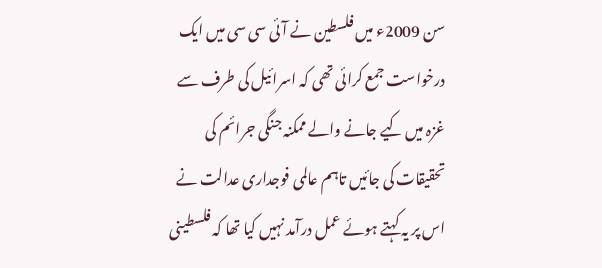سن 2009ء میں فلسطین نے آئی سی سی میں ایک درخواست جمع کرائی تھی کہ اسرائیل کی طرف سے غزہ میں کیے جانے والے ممکنہ جنگی جرائم کی تحقیقات کی جائیں تاہم عالمی فوجداری عدالت نے اس پر یہ کہتے ہوئے عمل درآمد نہیں کیا تھا کہ فلسطینی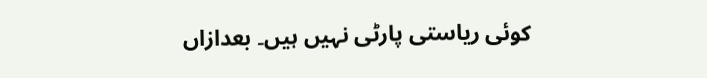کوئی ریاستی پارٹی نہیں ہیں۔ بعدازاں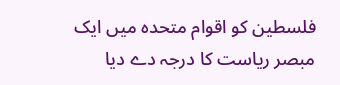فلسطین کو اقوام متحدہ میں ایک مبصر ریاست کا درجہ دے دیا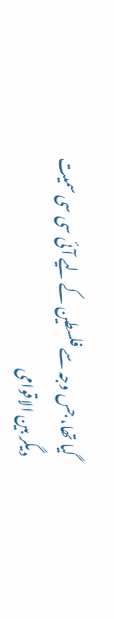گیا تھا، جس وجہ سے فلسطین کے لیے آئی سی سی سمیت دیگر بین الاقوامی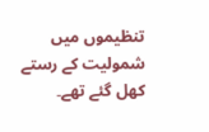تنظیموں میں شمولیت کے رستے کھل گئے تھے۔